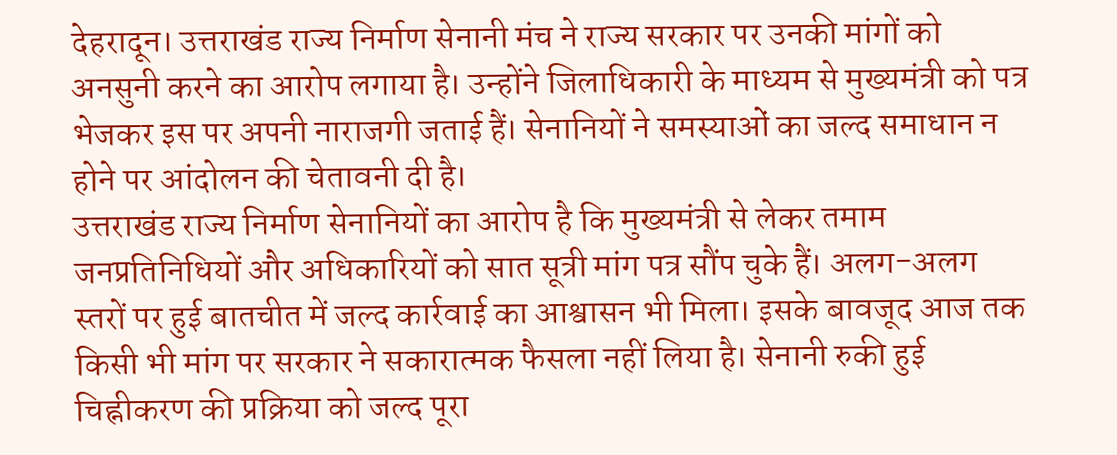देहरादून। उत्तराखंड राज्य निर्माण सेनानी मंच ने राज्य सरकार पर उनकी मांगों को अनसुनी करने का आरोप लगाया है। उन्होंने जिलाधिकारी के माध्यम से मुख्यमंत्री को पत्र भेजकर इस पर अपनी नाराजगी जताई हैं। सेनानियों ने समस्याओं का जल्द समाधान न होने पर आंदोलन की चेतावनी दी है।
उत्तराखंड राज्य निर्माण सेनानियों का आरोप है कि मुख्यमंत्री से लेकर तमाम जनप्रतिनिधियों और अधिकारियों को सात सूत्री मांग पत्र सौंप चुके हैं। अलग-अलग स्तरों पर हुई बातचीत में जल्द कार्रवाई का आश्वासन भी मिला। इसके बावजूद आज तक किसी भी मांग पर सरकार ने सकारात्मक फैसला नहीं लिया है। सेनानी रुकी हुई चिह्नीकरण की प्रक्रिया को जल्द पूरा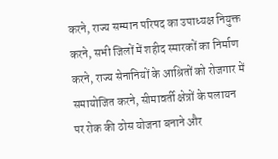करने, राज्य सम्मान परिषद का उपाध्यक्ष नियुक्त करने, सभी जिलों में शहीद स्मारकों का निर्माण करने, राज्य सेनानियों के आश्रितों को रोजगार में समायोजित करने, सीमावर्ती क्षेत्रों के पलायन पर रोक की ठोस योजना बनाने और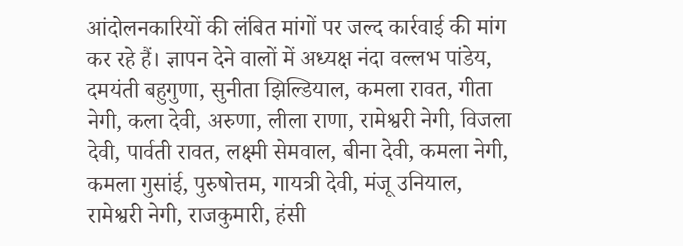आंदोलनकारियों की लंबित मांगों पर जल्द कार्रवाई की मांग कर रहे हैं। ज्ञापन देने वालों में अध्यक्ष नंदा वल्लभ पांडेय, दमयंती बहुगुणा, सुनीता झिल्डियाल, कमला रावत, गीता नेगी, कला देवी, अरुणा, लीला राणा, रामेश्वरी नेगी, विजला देवी, पार्वती रावत, लक्ष्मी सेमवाल, बीना देवी, कमला नेगी, कमला गुसांई, पुरुषोत्तम, गायत्री देवी, मंजू उनियाल, रामेश्वरी नेगी, राजकुमारी, हंसी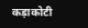कड़ाकोटी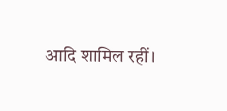आदि शामिल रहीं।